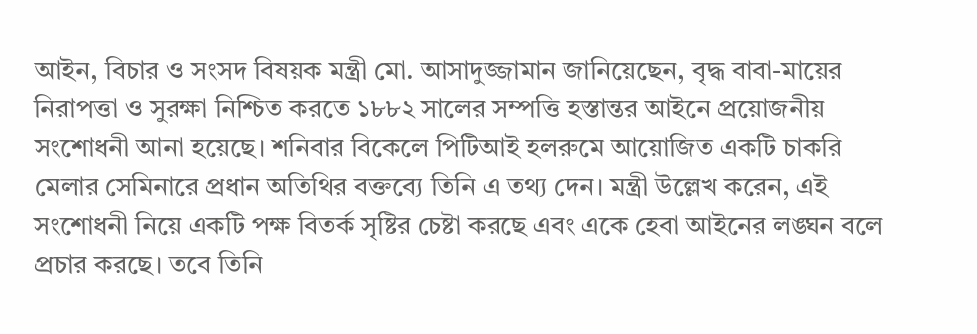আইন, বিচার ও সংসদ বিষয়ক মন্ত্রী মো. আসাদুজ্জামান জানিয়েছেন, বৃদ্ধ বাবা-মায়ের নিরাপত্তা ও সুরক্ষা নিশ্চিত করতে ১৮৮২ সালের সম্পত্তি হস্তান্তর আইনে প্রয়োজনীয় সংশোধনী আনা হয়েছে। শনিবার বিকেলে পিটিআই হলরুমে আয়োজিত একটি চাকরি মেলার সেমিনারে প্রধান অতিথির বক্তব্যে তিনি এ তথ্য দেন। মন্ত্রী উল্লেখ করেন, এই সংশোধনী নিয়ে একটি পক্ষ বিতর্ক সৃষ্টির চেষ্টা করছে এবং একে হেবা আইনের লঙ্ঘন বলে প্রচার করছে। তবে তিনি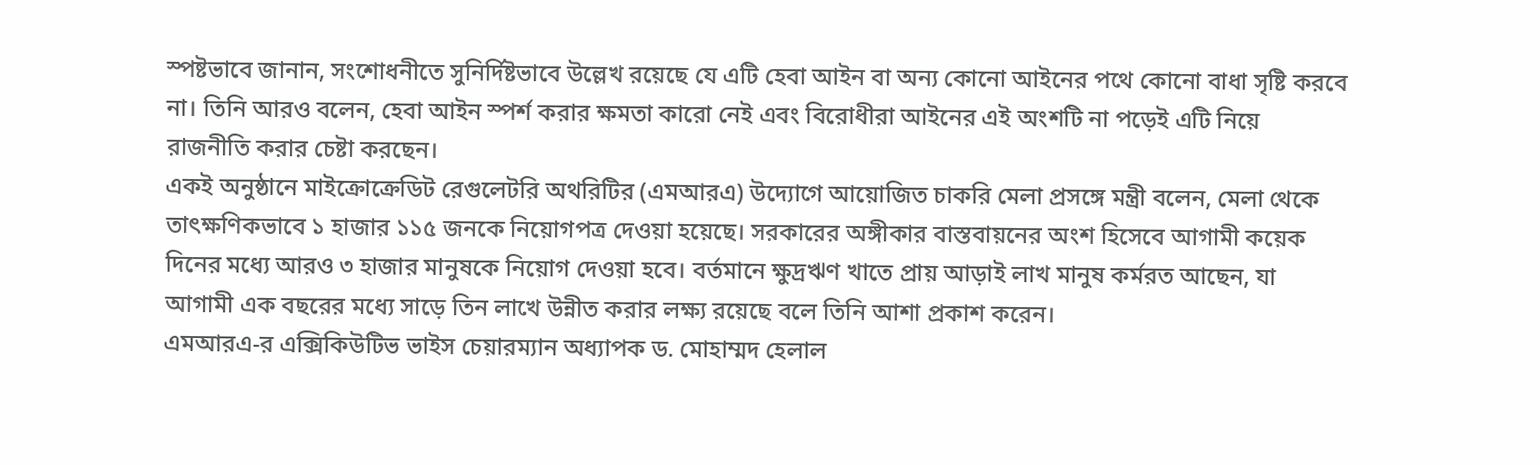স্পষ্টভাবে জানান, সংশোধনীতে সুনির্দিষ্টভাবে উল্লেখ রয়েছে যে এটি হেবা আইন বা অন্য কোনো আইনের পথে কোনো বাধা সৃষ্টি করবে না। তিনি আরও বলেন, হেবা আইন স্পর্শ করার ক্ষমতা কারো নেই এবং বিরোধীরা আইনের এই অংশটি না পড়েই এটি নিয়ে রাজনীতি করার চেষ্টা করছেন।
একই অনুষ্ঠানে মাইক্রোক্রেডিট রেগুলেটরি অথরিটির (এমআরএ) উদ্যোগে আয়োজিত চাকরি মেলা প্রসঙ্গে মন্ত্রী বলেন, মেলা থেকে তাৎক্ষণিকভাবে ১ হাজার ১১৫ জনকে নিয়োগপত্র দেওয়া হয়েছে। সরকারের অঙ্গীকার বাস্তবায়নের অংশ হিসেবে আগামী কয়েক দিনের মধ্যে আরও ৩ হাজার মানুষকে নিয়োগ দেওয়া হবে। বর্তমানে ক্ষুদ্রঋণ খাতে প্রায় আড়াই লাখ মানুষ কর্মরত আছেন, যা আগামী এক বছরের মধ্যে সাড়ে তিন লাখে উন্নীত করার লক্ষ্য রয়েছে বলে তিনি আশা প্রকাশ করেন।
এমআরএ-র এক্সিকিউটিভ ভাইস চেয়ারম্যান অধ্যাপক ড. মোহাম্মদ হেলাল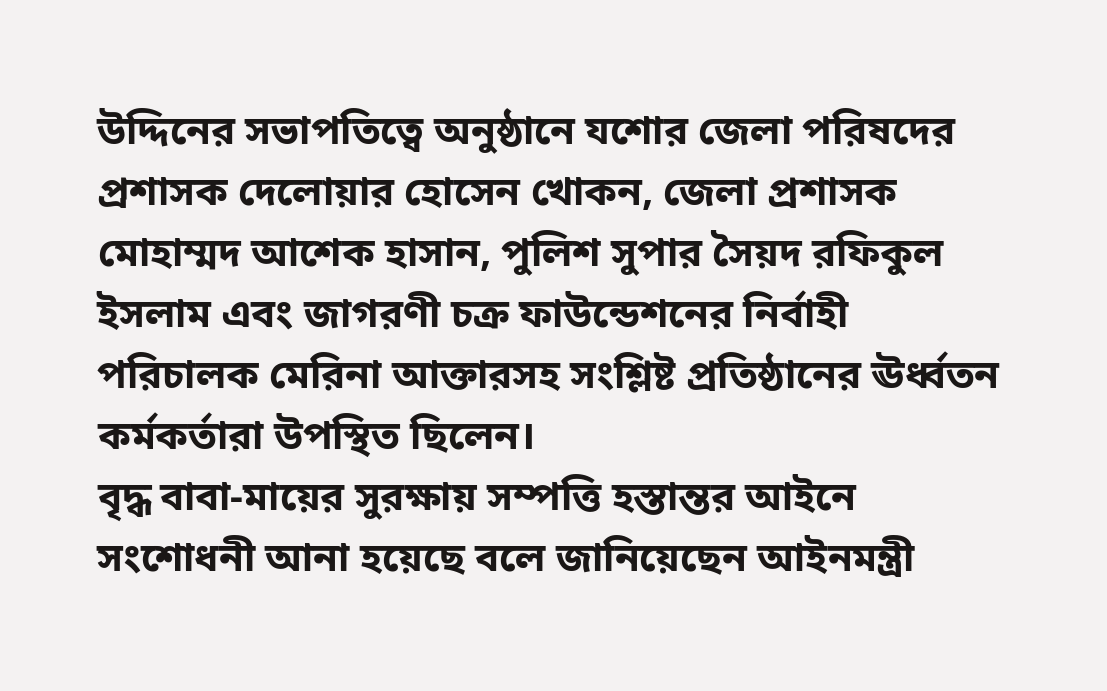উদ্দিনের সভাপতিত্বে অনুষ্ঠানে যশোর জেলা পরিষদের প্রশাসক দেলোয়ার হোসেন খোকন, জেলা প্রশাসক মোহাম্মদ আশেক হাসান, পুলিশ সুপার সৈয়দ রফিকুল ইসলাম এবং জাগরণী চক্র ফাউন্ডেশনের নির্বাহী পরিচালক মেরিনা আক্তারসহ সংশ্লিষ্ট প্রতিষ্ঠানের ঊর্ধ্বতন কর্মকর্তারা উপস্থিত ছিলেন।
বৃদ্ধ বাবা-মায়ের সুরক্ষায় সম্পত্তি হস্তান্তর আইনে সংশোধনী আনা হয়েছে বলে জানিয়েছেন আইনমন্ত্রী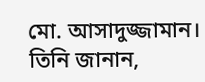মো. আসাদুজ্জামান। তিনি জানান,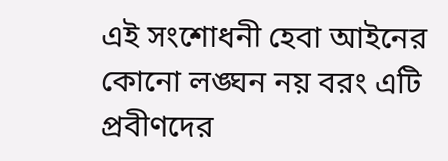এই সংশোধনী হেবা আইনের কোনো লঙ্ঘন নয় বরং এটি প্রবীণদের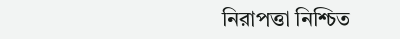নিরাপত্তা নিশ্চিত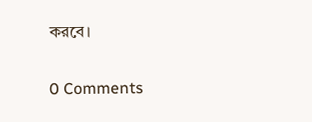করবে।


0 Comments